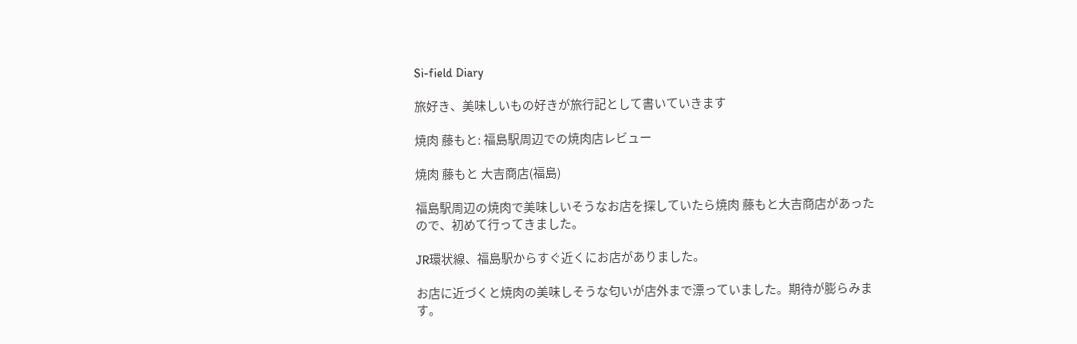Si-field Diary

旅好き、美味しいもの好きが旅行記として書いていきます

焼肉 藤もと: 福島駅周辺での焼肉店レビュー

焼肉 藤もと 大吉商店(福島)

福島駅周辺の焼肉で美味しいそうなお店を探していたら焼肉 藤もと大吉商店があったので、初めて行ってきました。

JR環状線、福島駅からすぐ近くにお店がありました。

お店に近づくと焼肉の美味しそうな匂いが店外まで漂っていました。期待が膨らみます。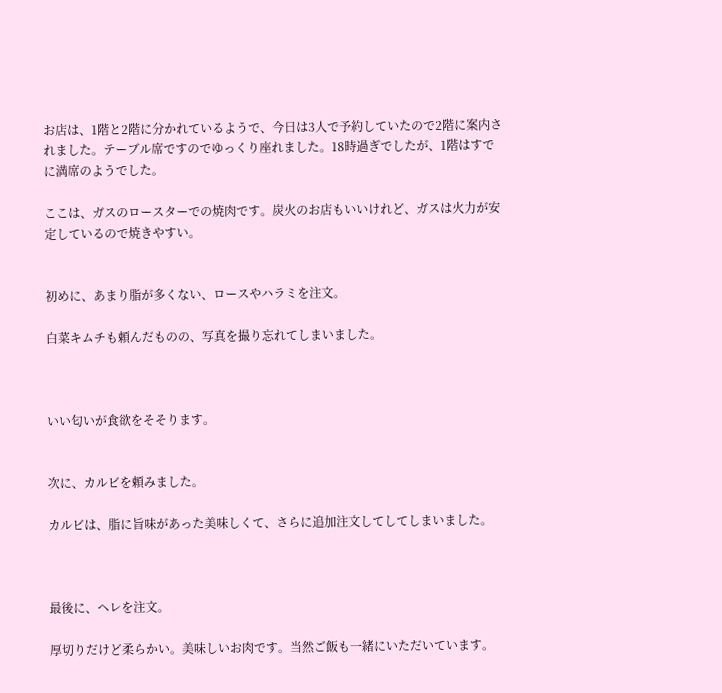お店は、1階と2階に分かれているようで、今日は3人で予約していたので2階に案内されました。テーブル席ですのでゆっくり座れました。18時過ぎでしたが、1階はすでに満席のようでした。

ここは、ガスのロースターでの焼肉です。炭火のお店もいいけれど、ガスは火力が安定しているので焼きやすい。


初めに、あまり脂が多くない、ロースやハラミを注文。

白菜キムチも頼んだものの、写真を撮り忘れてしまいました。



いい匂いが食欲をそそります。


次に、カルビを頼みました。

カルビは、脂に旨味があった美味しくて、さらに追加注文してしてしまいました。



最後に、ヘレを注文。

厚切りだけど柔らかい。美味しいお肉です。当然ご飯も一緒にいただいています。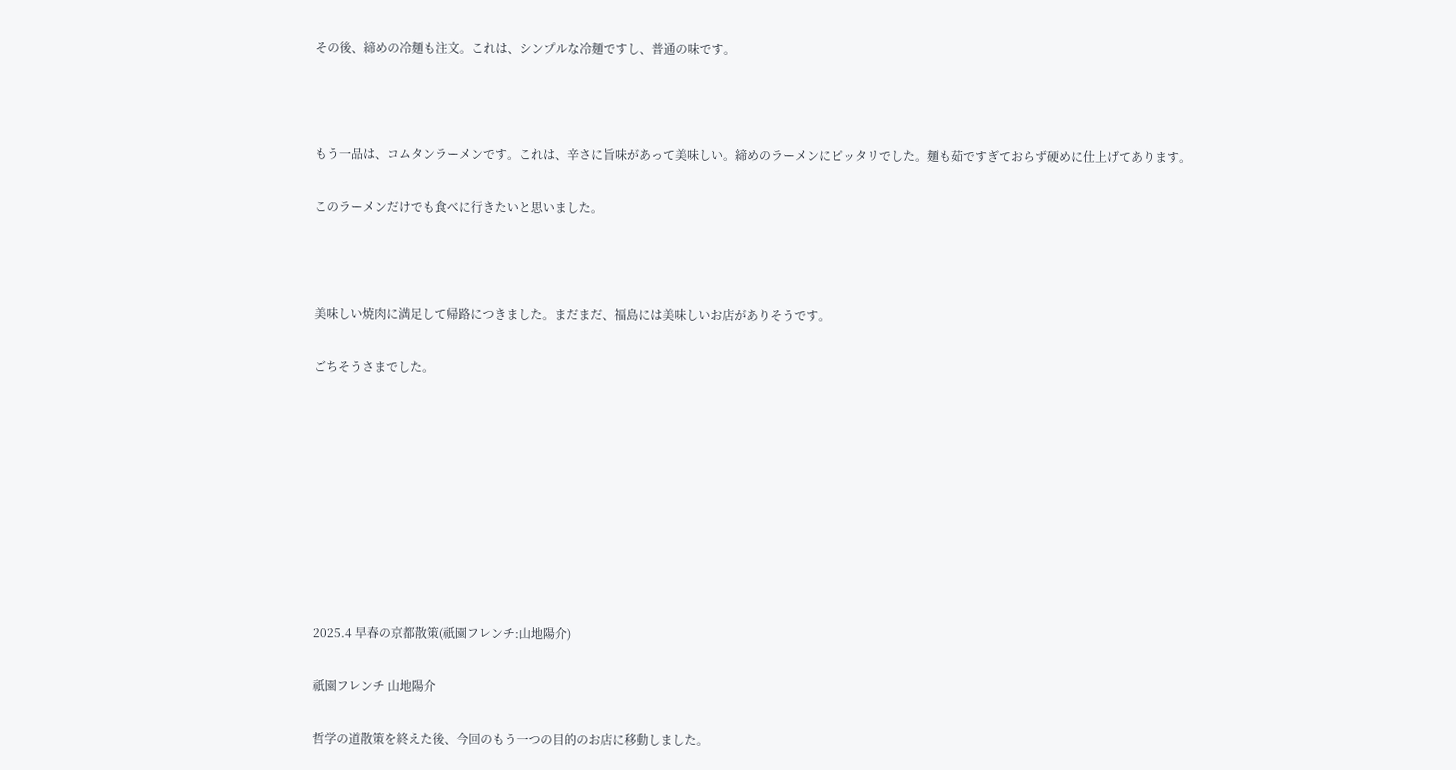その後、締めの冷麺も注文。これは、シンプルな冷麺ですし、普通の味です。



もう一品は、コムタンラーメンです。これは、辛さに旨味があって美味しい。締めのラーメンにピッタリでした。麺も茹ですぎておらず硬めに仕上げてあります。

このラーメンだけでも食べに行きたいと思いました。



美味しい焼肉に満足して帰路につきました。まだまだ、福島には美味しいお店がありそうです。

ごちそうさまでした。









2025.4 早春の京都散策(祇園フレンチ:山地陽介)

祇園フレンチ 山地陽介

哲学の道散策を終えた後、今回のもう一つの目的のお店に移動しました。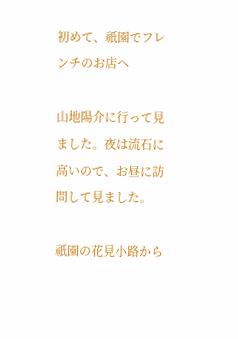初めて、祇園でフレンチのお店へ

山地陽介に行って見ました。夜は流石に高いので、お昼に訪問して見ました。

祇園の花見小路から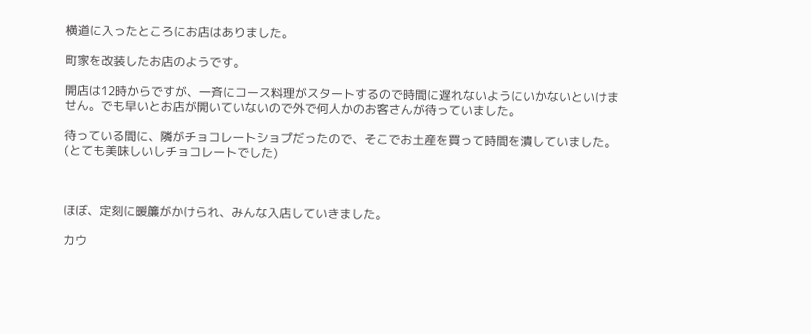横道に入ったところにお店はありました。

町家を改装したお店のようです。

開店は12時からですが、一斉にコース料理がスタートするので時間に遅れないようにいかないといけません。でも早いとお店が開いていないので外で何人かのお客さんが待っていました。

待っている間に、隣がチョコレートショプだったので、そこでお土産を買って時間を潰していました。(とても美味しいしチョコレートでした)



ほぼ、定刻に暖簾がかけられ、みんな入店していきました。

カウ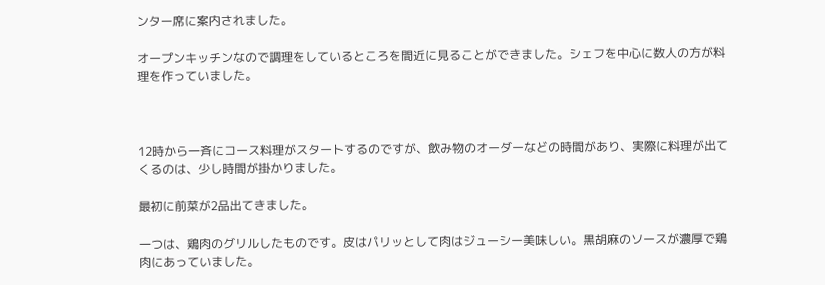ンター席に案内されました。

オープンキッチンなので調理をしているところを間近に見ることができました。シェフを中心に数人の方が料理を作っていました。



12時から一斉にコース料理がスタートするのですが、飲み物のオーダーなどの時間があり、実際に料理が出てくるのは、少し時間が掛かりました。

最初に前菜が2品出てきました。

一つは、鶏肉のグリルしたものです。皮はパリッとして肉はジューシー美味しい。黒胡麻のソースが濃厚で鶏肉にあっていました。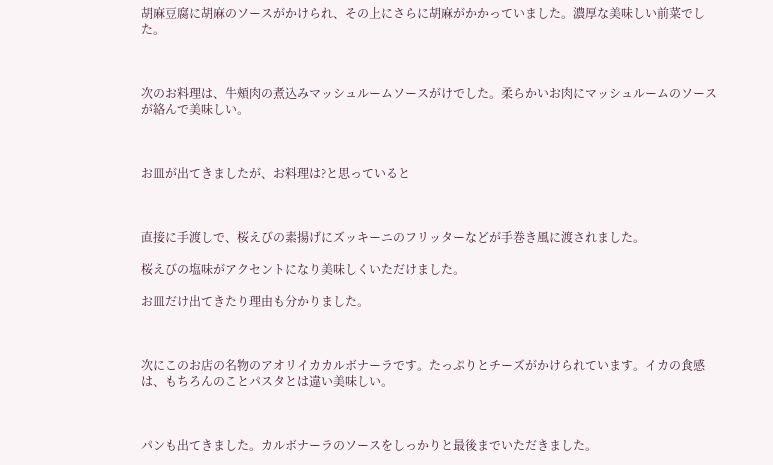胡麻豆腐に胡麻のソースがかけられ、その上にさらに胡麻がかかっていました。濃厚な美味しい前菜でした。



次のお料理は、牛頰肉の煮込みマッシュルームソースがけでした。柔らかいお肉にマッシュルームのソースが絡んで美味しい。



お皿が出てきましたが、お料理は?と思っていると



直接に手渡しで、桜えびの素揚げにズッキーニのフリッターなどが手巻き風に渡されました。

桜えびの塩味がアクセントになり美味しくいただけました。

お皿だけ出てきたり理由も分かりました。



次にこのお店の名物のアオリイカカルボナーラです。たっぷりとチーズがかけられています。イカの食感は、もちろんのことパスタとは違い美味しい。



パンも出てきました。カルボナーラのソースをしっかりと最後までいただきました。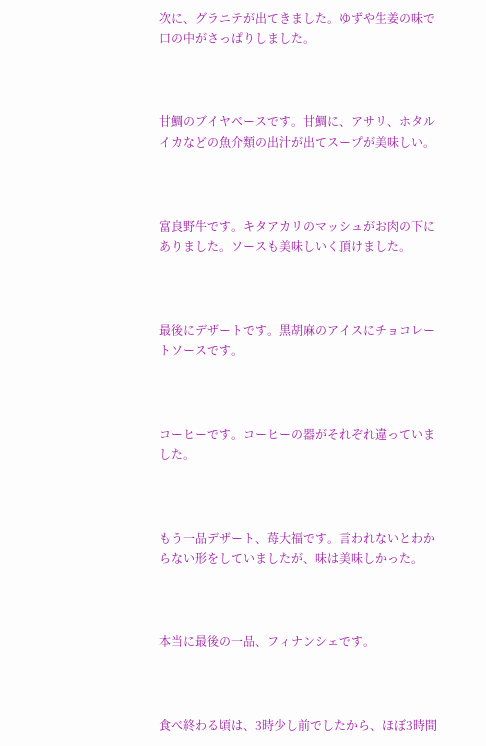次に、グラニテが出てきました。ゆずや生姜の味で口の中がさっぱりしました。



甘鯛のブイヤベースです。甘鯛に、アサリ、ホタルイカなどの魚介類の出汁が出てスープが美味しい。



富良野牛です。キタアカリのマッシュがお肉の下にありました。ソースも美味しいく頂けました。



最後にデザートです。黒胡麻のアイスにチョコレートソースです。



コーヒーです。コーヒーの器がそれぞれ違っていました。



もう一品デザート、苺大福です。言われないとわからない形をしていましたが、味は美味しかった。



本当に最後の一品、フィナンシェです。



食べ終わる頃は、3時少し前でしたから、ほぼ3時間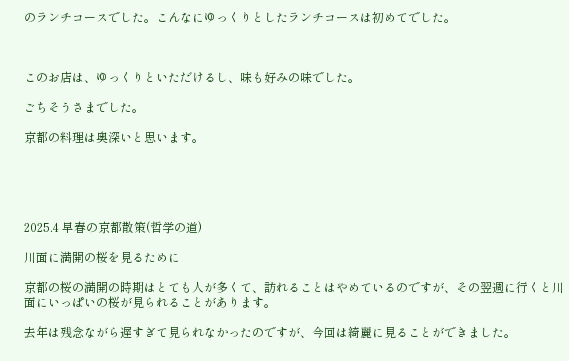のランチコースでした。こんなにゆっくりとしたランチコースは初めてでした。



このお店は、ゆっくりといただけるし、味も好みの味でした。

ごちそうさまでした。

京都の料理は奥深いと思います。





2025.4 早春の京都散策(哲学の道)

川面に満開の桜を見るために

京都の桜の満開の時期はとても人が多くて、訪れることはやめているのですが、その翌週に行くと川面にいっぱいの桜が見られることがあります。

去年は残念ながら遅すぎて見られなかったのですが、今回は綺麗に見ることができました。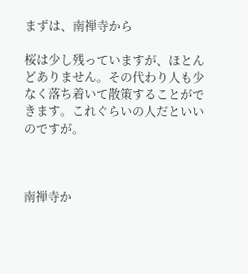まずは、南禅寺から

桜は少し残っていますが、ほとんどありません。その代わり人も少なく落ち着いて散策することができます。これぐらいの人だといいのですが。



南禅寺か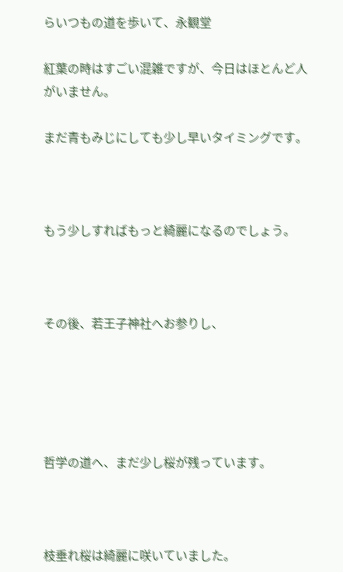らいつもの道を歩いて、永観堂

紅葉の時はすごい混雑ですが、今日はほとんど人がいません。

まだ青もみじにしても少し早いタイミングです。



もう少しすればもっと綺麗になるのでしょう。



その後、若王子神社へお参りし、





哲学の道へ、まだ少し桜が残っています。



枝垂れ桜は綺麗に咲いていました。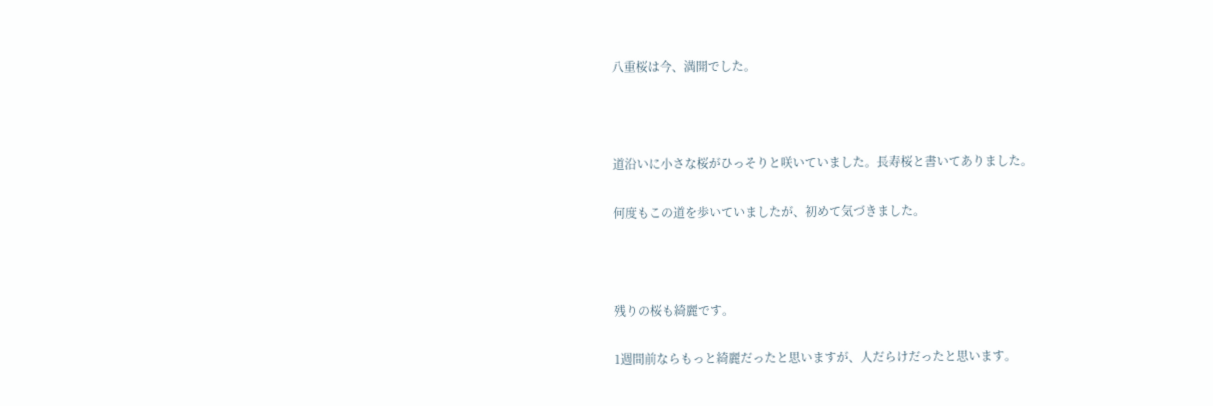八重桜は今、満開でした。



道沿いに小さな桜がひっそりと咲いていました。長寿桜と書いてありました。

何度もこの道を歩いていましたが、初めて気づきました。



残りの桜も綺麗です。

1週間前ならもっと綺麗だったと思いますが、人だらけだったと思います。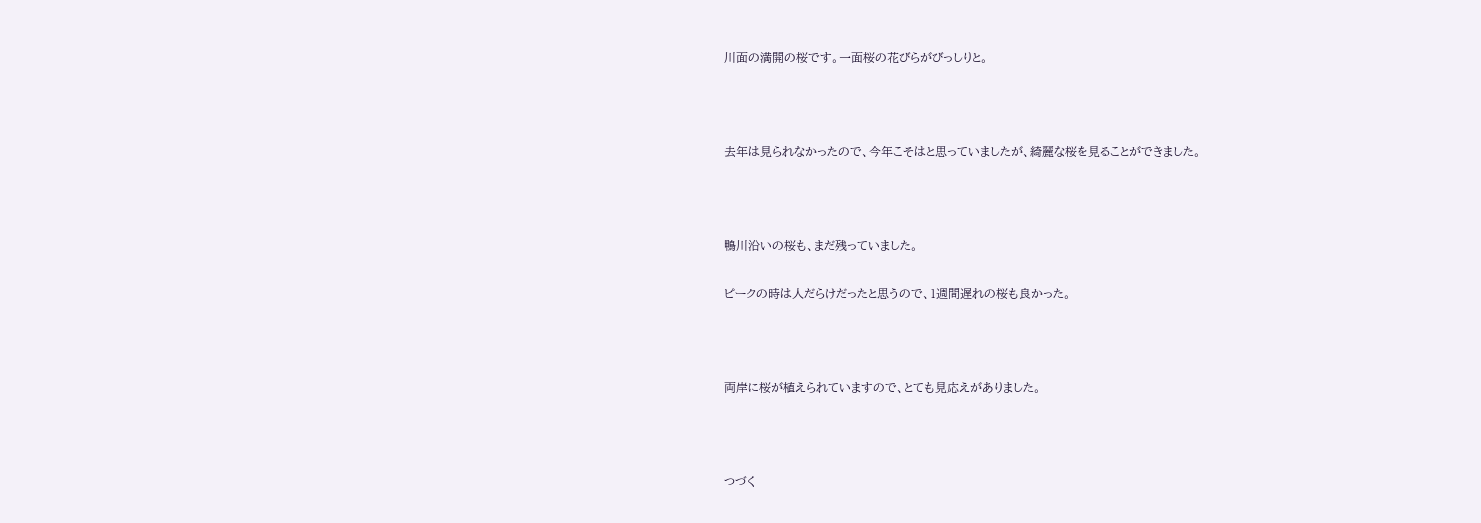川面の満開の桜です。一面桜の花びらがびっしりと。



去年は見られなかったので、今年こそはと思っていましたが、綺麗な桜を見ることができました。



鴨川沿いの桜も、まだ残っていました。

ピークの時は人だらけだったと思うので、1週間遅れの桜も良かった。



両岸に桜が植えられていますので、とても見応えがありました。



つづく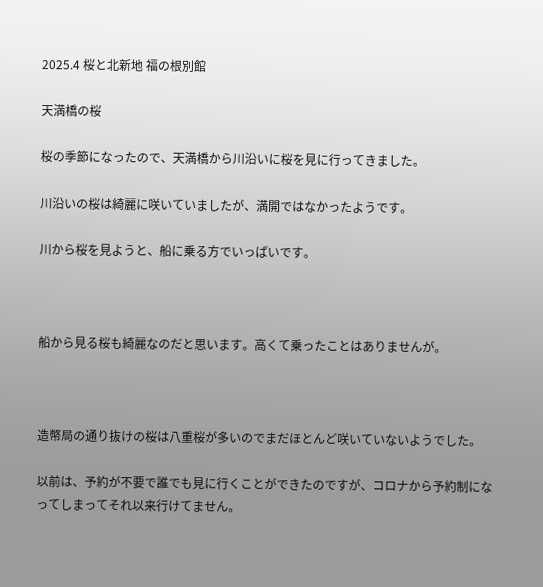2025.4 桜と北新地 福の根別館

天満橋の桜

桜の季節になったので、天満橋から川沿いに桜を見に行ってきました。

川沿いの桜は綺麗に咲いていましたが、満開ではなかったようです。

川から桜を見ようと、船に乗る方でいっぱいです。



船から見る桜も綺麗なのだと思います。高くて乗ったことはありませんが。



造幣局の通り抜けの桜は八重桜が多いのでまだほとんど咲いていないようでした。

以前は、予約が不要で誰でも見に行くことができたのですが、コロナから予約制になってしまってそれ以来行けてません。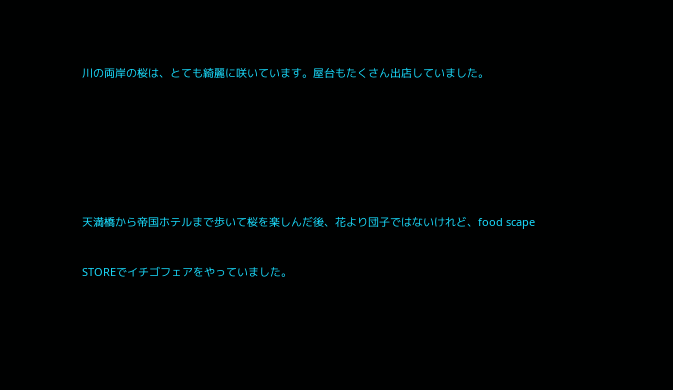川の両岸の桜は、とても綺麗に咲いています。屋台もたくさん出店していました。





天満橋から帝国ホテルまで歩いて桜を楽しんだ後、花より団子ではないけれど、food scape

STOREでイチゴフェアをやっていました。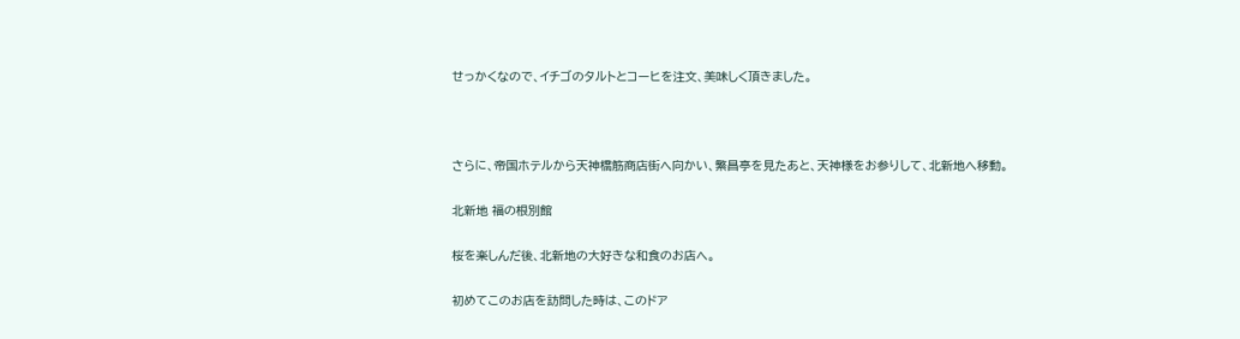せっかくなので、イチゴのタルトとコーヒを注文、美味しく頂きました。



さらに、帝国ホテルから天神橋筋商店街へ向かい、繁昌亭を見たあと、天神様をお参りして、北新地へ移動。

北新地 福の根別館

桜を楽しんだ後、北新地の大好きな和食のお店へ。

初めてこのお店を訪問した時は、このドア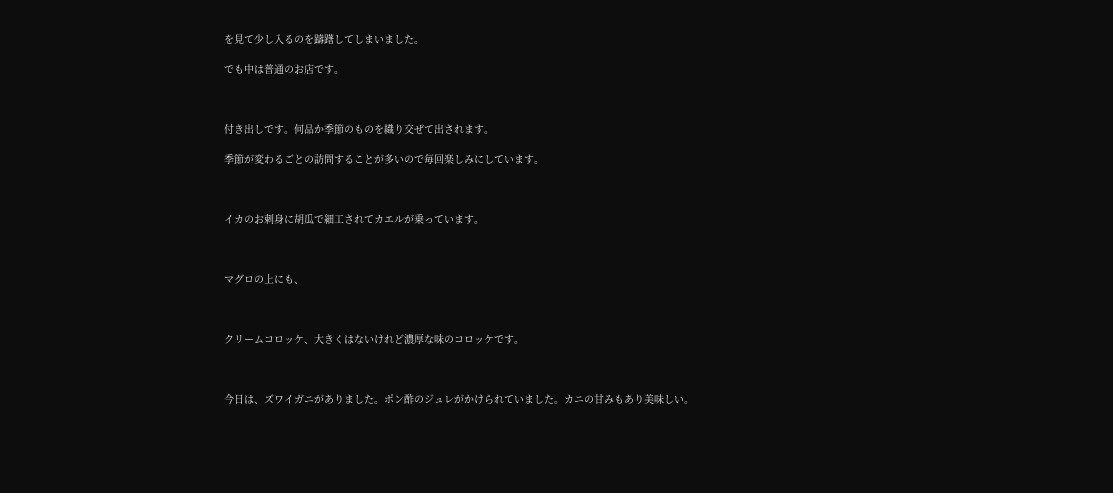を見て少し入るのを躊躇してしまいました。

でも中は普通のお店です。



付き出しです。何品か季節のものを織り交ぜて出されます。

季節が変わるごとの訪問することが多いので毎回楽しみにしています。



イカのお刺身に胡瓜で細工されてカエルが乗っています。



マグロの上にも、



クリームコロッケ、大きくはないけれど濃厚な味のコロッケです。



今日は、ズワイガニがありました。ポン酢のジュレがかけられていました。カニの甘みもあり美味しい。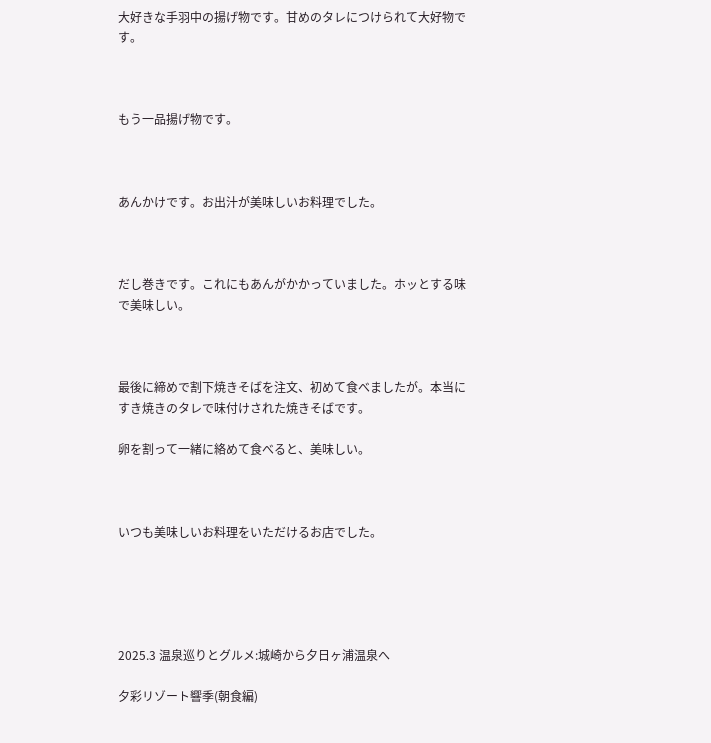大好きな手羽中の揚げ物です。甘めのタレにつけられて大好物です。



もう一品揚げ物です。



あんかけです。お出汁が美味しいお料理でした。



だし巻きです。これにもあんがかかっていました。ホッとする味で美味しい。



最後に締めで割下焼きそばを注文、初めて食べましたが。本当にすき焼きのタレで味付けされた焼きそばです。

卵を割って一緒に絡めて食べると、美味しい。



いつも美味しいお料理をいただけるお店でした。





2025.3 温泉巡りとグルメ:城崎から夕日ヶ浦温泉へ

夕彩リゾート響季(朝食編)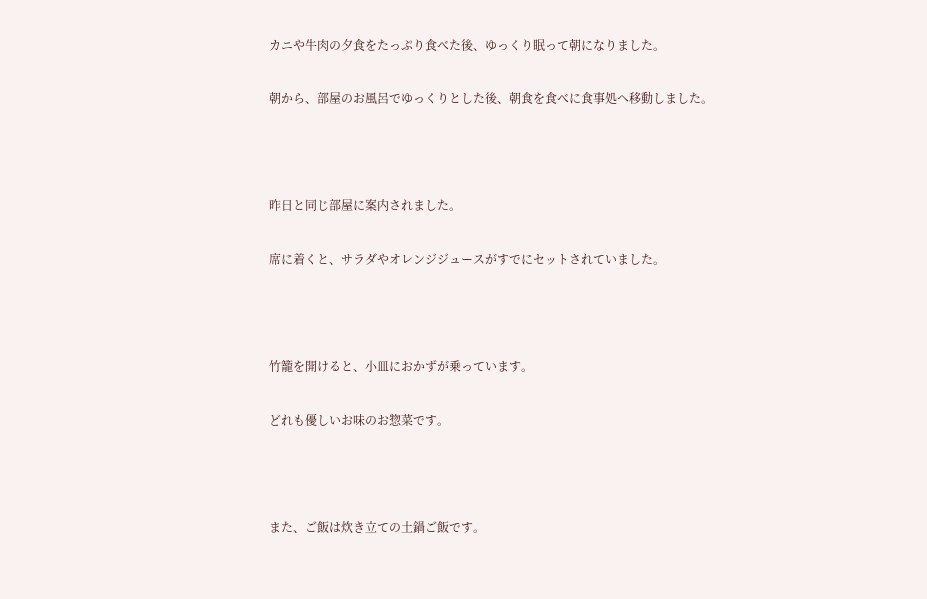カニや牛肉の夕食をたっぷり食べた後、ゆっくり眠って朝になりました。

朝から、部屋のお風呂でゆっくりとした後、朝食を食べに食事処へ移動しました。



昨日と同じ部屋に案内されました。

席に着くと、サラダやオレンジジュースがすでにセットされていました。



竹籠を開けると、小皿におかずが乗っています。

どれも優しいお味のお惣菜です。



また、ご飯は炊き立ての土鍋ご飯です。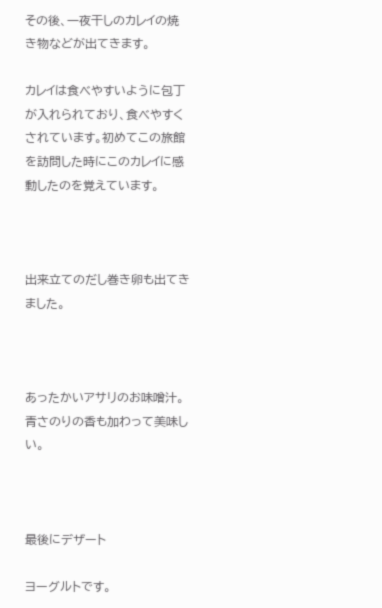その後、一夜干しのカレイの焼き物などが出てきます。

カレイは食べやすいように包丁が入れられており、食べやすくされています。初めてこの旅館を訪問した時にこのカレイに感動したのを覚えています。



出来立てのだし巻き卵も出てきました。



あったかいアサリのお味噌汁。青さのりの香も加わって美味しい。



最後にデザート

ヨーグルトです。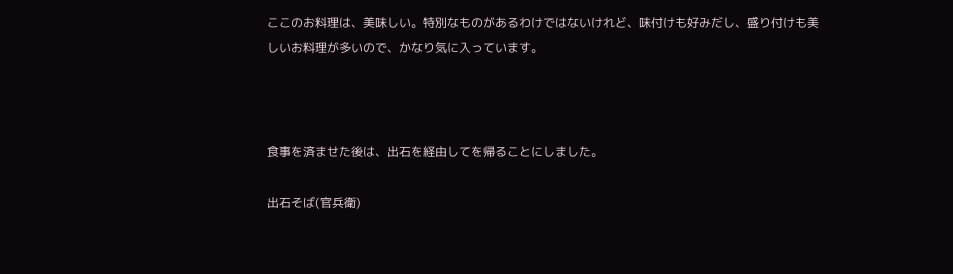ここのお料理は、美味しい。特別なものがあるわけではないけれど、味付けも好みだし、盛り付けも美しいお料理が多いので、かなり気に入っています。



食事を済ませた後は、出石を経由してを帰ることにしました。

出石そば(官兵衛)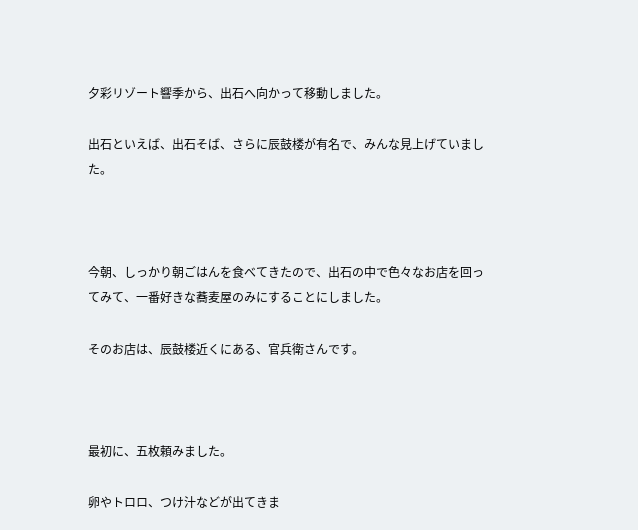夕彩リゾート響季から、出石へ向かって移動しました。

出石といえば、出石そば、さらに辰鼓楼が有名で、みんな見上げていました。



今朝、しっかり朝ごはんを食べてきたので、出石の中で色々なお店を回ってみて、一番好きな蕎麦屋のみにすることにしました。

そのお店は、辰鼓楼近くにある、官兵衛さんです。



最初に、五枚頼みました。

卵やトロロ、つけ汁などが出てきま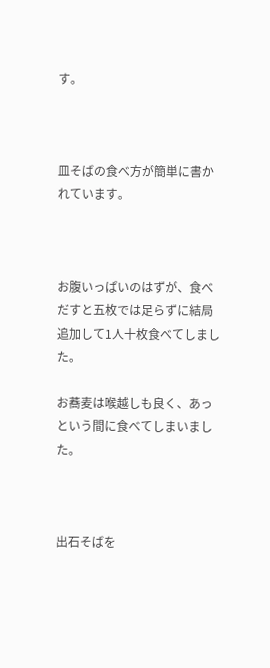す。



皿そばの食べ方が簡単に書かれています。



お腹いっぱいのはずが、食べだすと五枚では足らずに結局追加して1人十枚食べてしました。

お蕎麦は喉越しも良く、あっという間に食べてしまいました。



出石そばを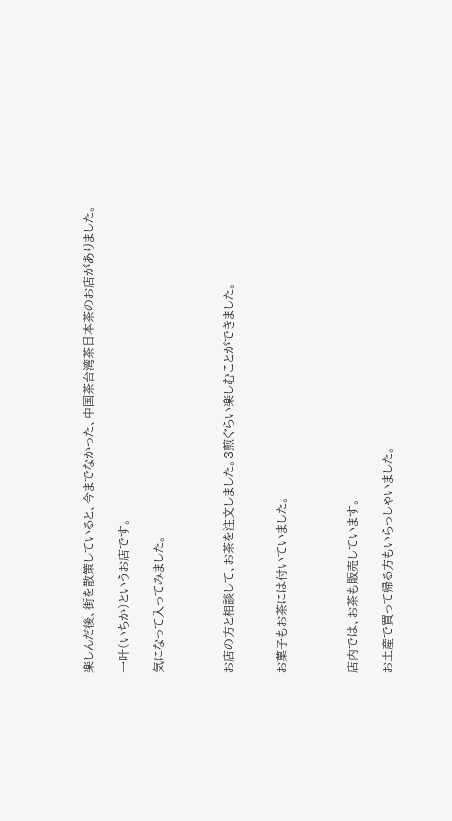楽しんだ後、街を散策していると、今までなかった、中国茶台湾茶日本茶のお店がありました。

一叶(いちか)というお店です。

気になって入ってみました。



お店の方と相談して、お茶を注文しました。3煎ぐらい楽しむことができました。


お菓子もお茶には付いていました。



店内では、お茶も販売しています。

お土産で買って帰る方もいらっしゃいました。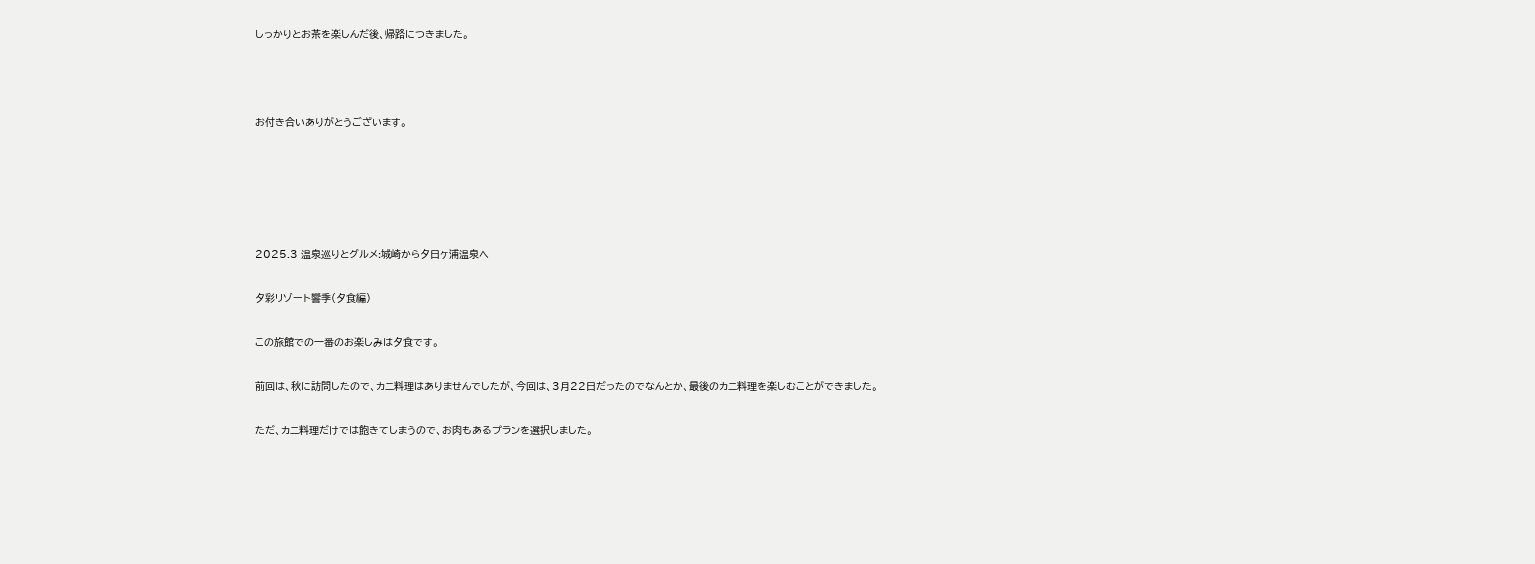しっかりとお茶を楽しんだ後、帰路につきました。



お付き合いありがとうございます。





2025.3 温泉巡りとグルメ:城崎から夕日ヶ浦温泉へ

夕彩リゾート響季(夕食編)

この旅館での一番のお楽しみは夕食です。

前回は、秋に訪問したので、カニ料理はありませんでしたが、今回は、3月22日だったのでなんとか、最後のカニ料理を楽しむことができました。

ただ、カニ料理だけでは飽きてしまうので、お肉もあるプランを選択しました。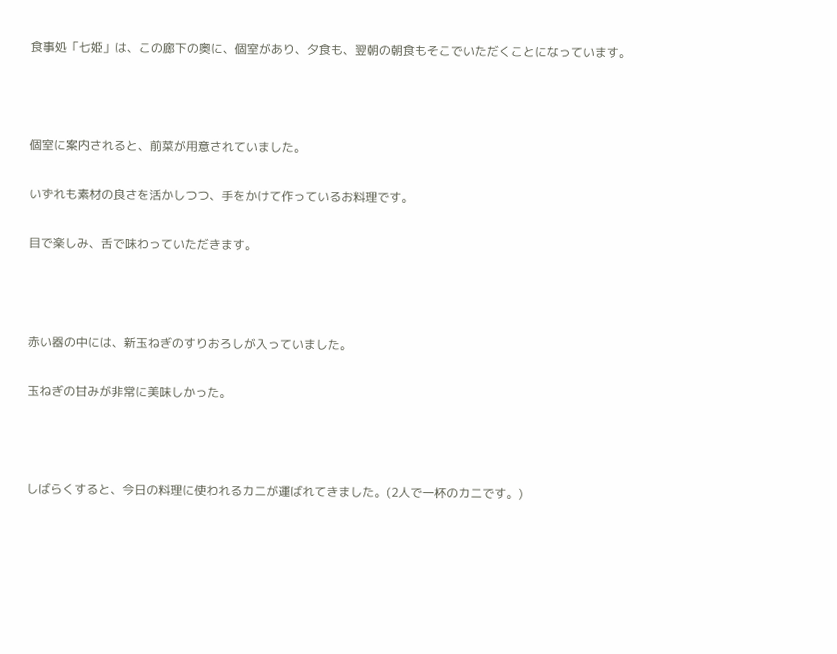食事処「七姫」は、この廊下の奥に、個室があり、夕食も、翌朝の朝食もそこでいただくことになっています。



個室に案内されると、前菜が用意されていました。

いずれも素材の良さを活かしつつ、手をかけて作っているお料理です。

目で楽しみ、舌で味わっていただきます。



赤い器の中には、新玉ねぎのすりおろしが入っていました。

玉ねぎの甘みが非常に美味しかった。



しばらくすると、今日の料理に使われるカニが運ばれてきました。(2人で一杯のカニです。)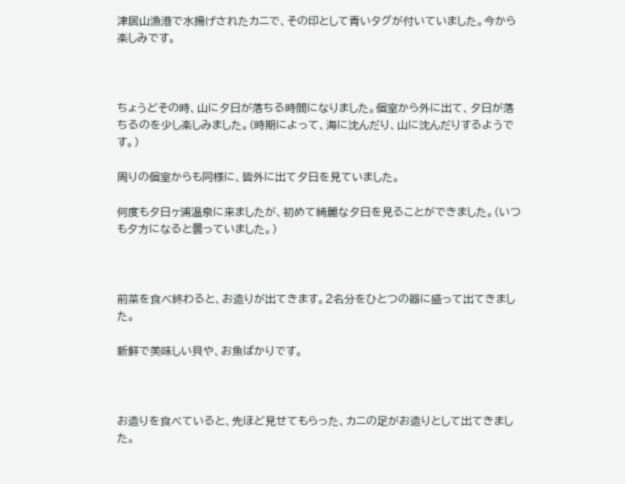津居山漁港で水揚げされたカニで、その印として青いタグが付いていました。今から楽しみです。



ちょうどその時、山に夕日が落ちる時間になりました。個室から外に出て、夕日が落ちるのを少し楽しみました。(時期によって、海に沈んだり、山に沈んだりするようです。)

周りの個室からも同様に、皆外に出て夕日を見ていました。

何度も夕日ヶ浦温泉に来ましたが、初めて綺麗な夕日を見ることができました。(いつも夕方になると曇っていました。)



前菜を食べ終わると、お造りが出てきます。2名分をひとつの器に盛って出てきました。

新鮮で美味しい貝や、お魚ばかりです。



お造りを食べていると、先ほど見せてもらった、カニの足がお造りとして出てきました。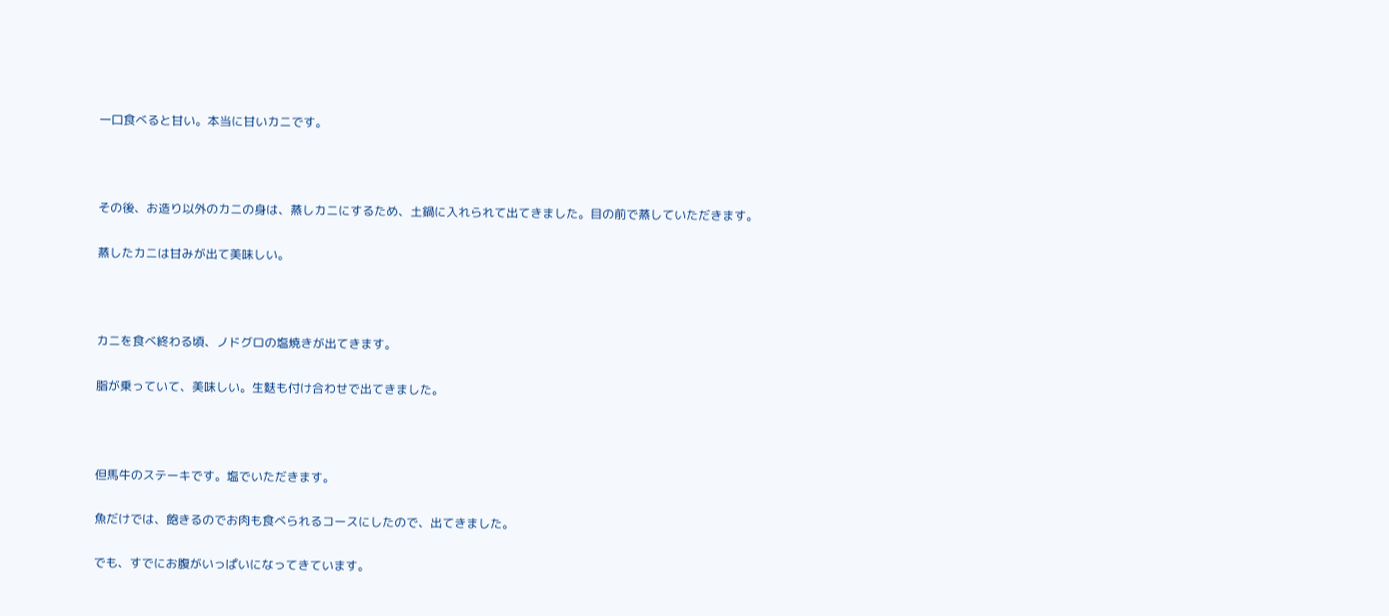一口食べると甘い。本当に甘いカニです。



その後、お造り以外のカニの身は、蒸しカニにするため、土鍋に入れられて出てきました。目の前で蒸していただきます。

蒸したカニは甘みが出て美味しい。



カニを食べ終わる頃、ノドグロの塩焼きが出てきます。

脂が乗っていて、美味しい。生麩も付け合わせで出てきました。



但馬牛のステーキです。塩でいただきます。

魚だけでは、飽きるのでお肉も食べられるコースにしたので、出てきました。

でも、すでにお腹がいっぱいになってきています。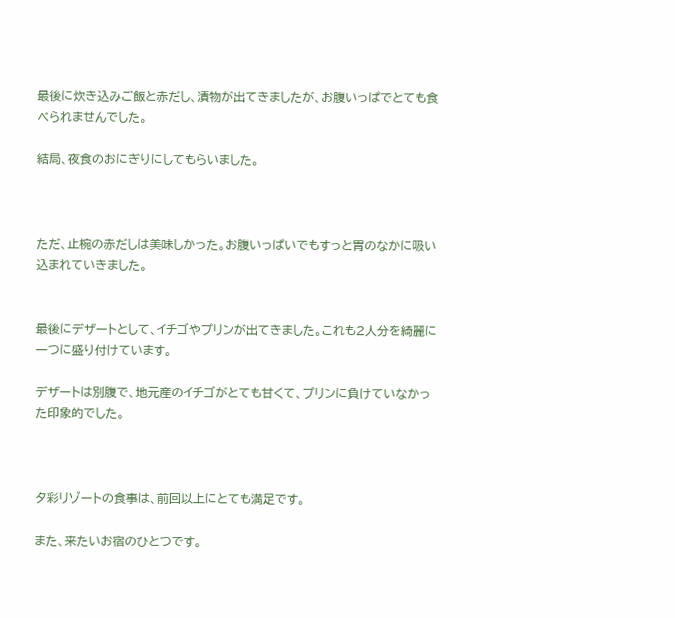最後に炊き込みご飯と赤だし、漬物が出てきましたが、お腹いっぱでとても食べられませんでした。

結局、夜食のおにぎりにしてもらいました。



ただ、止椀の赤だしは美味しかった。お腹いっぱいでもすっと胃のなかに吸い込まれていきました。


最後にデザートとして、イチゴやプリンが出てきました。これも2人分を綺麗に一つに盛り付けています。

デザートは別腹で、地元産のイチゴがとても甘くて、プリンに負けていなかった印象的でした。



夕彩リゾートの食事は、前回以上にとても満足です。

また、来たいお宿のひとつです。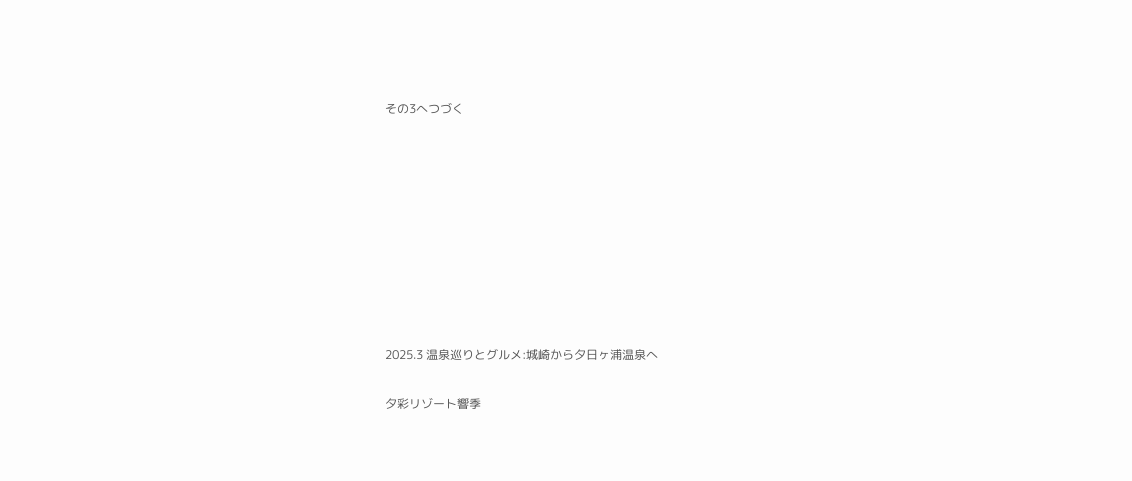その3へつづく









2025.3 温泉巡りとグルメ:城崎から夕日ヶ浦温泉へ

夕彩リゾート響季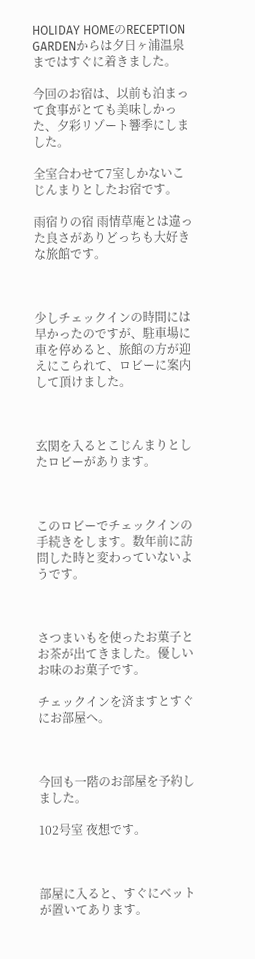HOLIDAY HOMEのRECEPTION GARDENからは夕日ヶ浦温泉まではすぐに着きました。

今回のお宿は、以前も泊まって食事がとても美味しかった、夕彩リゾート響季にしました。

全室合わせて7室しかないこじんまりとしたお宿です。

雨宿りの宿 雨情草庵とは違った良さがありどっちも大好きな旅館です。



少しチェックインの時間には早かったのですが、駐車場に車を停めると、旅館の方が迎えにこられて、ロビーに案内して頂けました。



玄関を入るとこじんまりとしたロビーがあります。



このロビーでチェックインの手続きをします。数年前に訪問した時と変わっていないようです。



さつまいもを使ったお菓子とお茶が出てきました。優しいお味のお菓子です。

チェックインを済ますとすぐにお部屋へ。



今回も一階のお部屋を予約しました。

102号室 夜想です。



部屋に入ると、すぐにベットが置いてあります。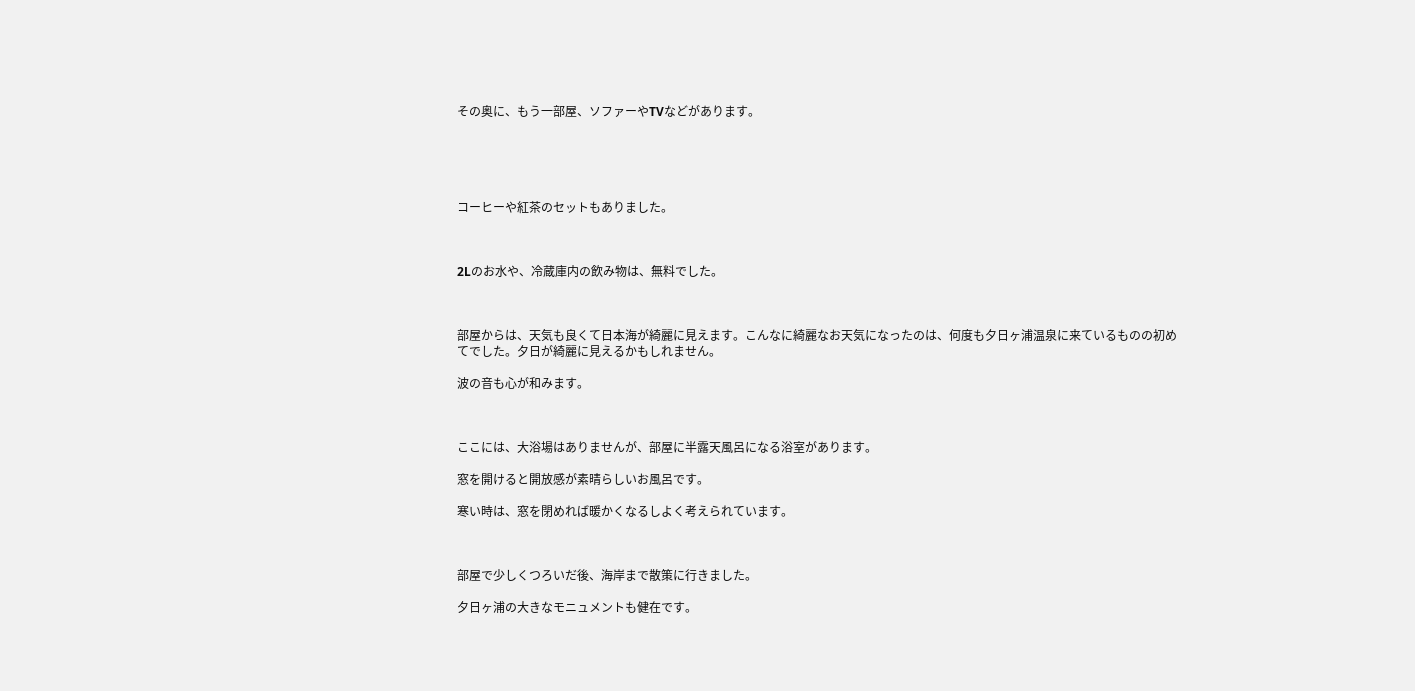その奥に、もう一部屋、ソファーやTVなどがあります。





コーヒーや紅茶のセットもありました。



2Lのお水や、冷蔵庫内の飲み物は、無料でした。



部屋からは、天気も良くて日本海が綺麗に見えます。こんなに綺麗なお天気になったのは、何度も夕日ヶ浦温泉に来ているものの初めてでした。夕日が綺麗に見えるかもしれません。

波の音も心が和みます。



ここには、大浴場はありませんが、部屋に半露天風呂になる浴室があります。

窓を開けると開放感が素晴らしいお風呂です。

寒い時は、窓を閉めれば暖かくなるしよく考えられています。



部屋で少しくつろいだ後、海岸まで散策に行きました。

夕日ヶ浦の大きなモニュメントも健在です。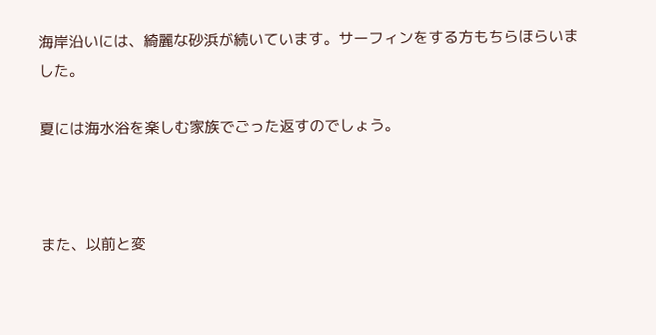海岸沿いには、綺麗な砂浜が続いています。サーフィンをする方もちらほらいました。

夏には海水浴を楽しむ家族でごった返すのでしょう。



また、以前と変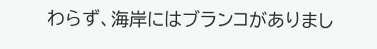わらず、海岸にはブランコがありまし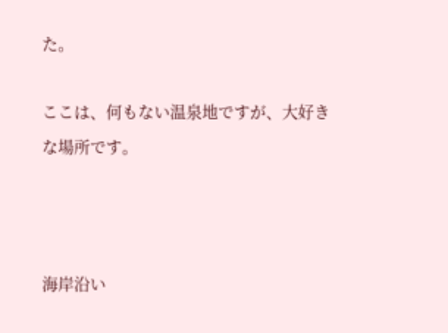た。

ここは、何もない温泉地ですが、大好きな場所です。



海岸沿い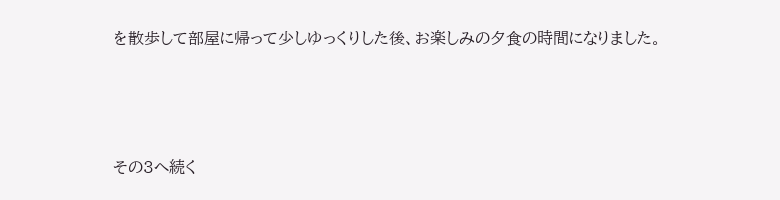を散歩して部屋に帰って少しゆっくりした後、お楽しみの夕食の時間になりました。



その3へ続く